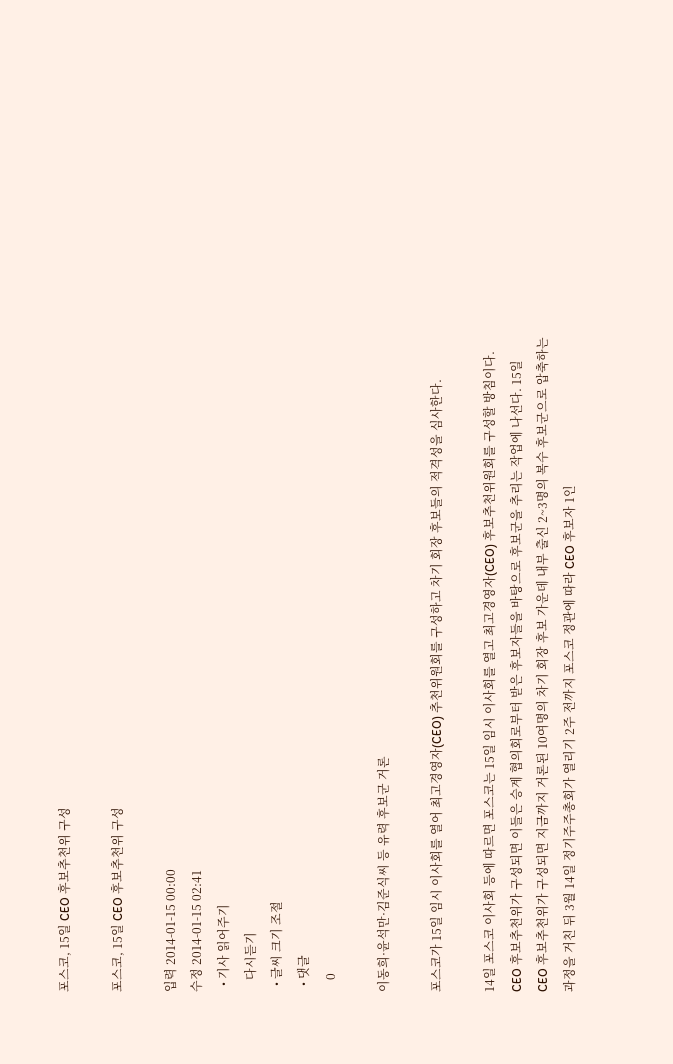포스코, 15일 CEO 후보추천위 구성

포스코, 15일 CEO 후보추천위 구성

입력 2014-01-15 00:00
수정 2014-01-15 02:41
  • 기사 읽어주기
    다시듣기
  • 글씨 크기 조절
  • 댓글
    0

이동희·윤석만·김준식씨 등 유력 후보군 거론

포스코가 15일 임시 이사회를 열어 최고경영자(CEO) 추천위원회를 구성하고 차기 회장 후보들의 적격성을 심사한다.

14일 포스코 이사회 등에 따르면 포스코는 15일 임시 이사회를 열고 최고경영자(CEO) 후보추천위원회를 구성할 방침이다. CEO 후보추천위가 구성되면 이들은 승계 협의회로부터 받은 후보자들을 바탕으로 후보군을 추리는 작업에 나선다. 15일 CEO 후보추천위가 구성되면 지금까지 거론된 10여명의 차기 회장 후보 가운데 내부 출신 2~3명의 복수 후보군으로 압축하는 과정을 거친 뒤 3월 14일 정기주주총회가 열리기 2주 전까지 포스코 정관에 따라 CEO 후보자 1인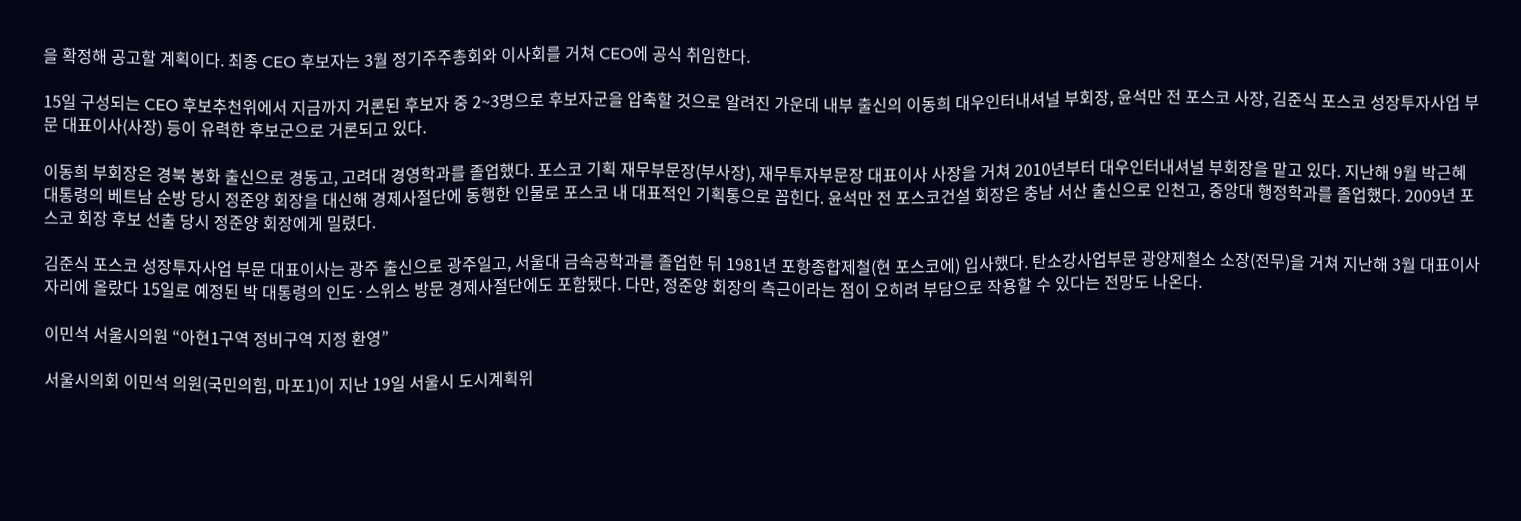을 확정해 공고할 계획이다. 최종 CEO 후보자는 3월 정기주주총회와 이사회를 거쳐 CEO에 공식 취임한다.

15일 구성되는 CEO 후보추천위에서 지금까지 거론된 후보자 중 2~3명으로 후보자군을 압축할 것으로 알려진 가운데 내부 출신의 이동희 대우인터내셔널 부회장, 윤석만 전 포스코 사장, 김준식 포스코 성장투자사업 부문 대표이사(사장) 등이 유력한 후보군으로 거론되고 있다.

이동희 부회장은 경북 봉화 출신으로 경동고, 고려대 경영학과를 졸업했다. 포스코 기획 재무부문장(부사장), 재무투자부문장 대표이사 사장을 거쳐 2010년부터 대우인터내셔널 부회장을 맡고 있다. 지난해 9월 박근혜 대통령의 베트남 순방 당시 정준양 회장을 대신해 경제사절단에 동행한 인물로 포스코 내 대표적인 기획통으로 꼽힌다. 윤석만 전 포스코건설 회장은 충남 서산 출신으로 인천고, 중앙대 행정학과를 졸업했다. 2009년 포스코 회장 후보 선출 당시 정준양 회장에게 밀렸다.

김준식 포스코 성장투자사업 부문 대표이사는 광주 출신으로 광주일고, 서울대 금속공학과를 졸업한 뒤 1981년 포항종합제철(현 포스코에) 입사했다. 탄소강사업부문 광양제철소 소장(전무)을 거쳐 지난해 3월 대표이사 자리에 올랐다 15일로 예정된 박 대통령의 인도·스위스 방문 경제사절단에도 포함됐다. 다만, 정준양 회장의 측근이라는 점이 오히려 부담으로 작용할 수 있다는 전망도 나온다.

이민석 서울시의원 “아현1구역 정비구역 지정 환영”

서울시의회 이민석 의원(국민의힘, 마포1)이 지난 19일 서울시 도시계획위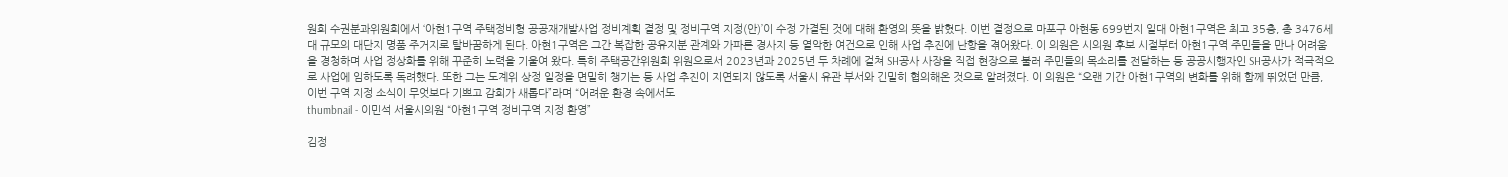원회 수권분과위원회에서 ‘아현1구역 주택정비형 공공재개발사업 정비계획 결정 및 정비구역 지정(안)’이 수정 가결된 것에 대해 환영의 뜻을 밝혔다. 이번 결정으로 마포구 아현동 699번지 일대 아현1구역은 최고 35층, 총 3476세대 규모의 대단지 명품 주거지로 탈바꿈하게 된다. 아현1구역은 그간 복잡한 공유지분 관계와 가파른 경사지 등 열악한 여건으로 인해 사업 추진에 난항을 겪어왔다. 이 의원은 시의원 후보 시절부터 아현1구역 주민들을 만나 어려움을 경청하며 사업 정상화를 위해 꾸준히 노력을 기울여 왔다. 특히 주택공간위원회 위원으로서 2023년과 2025년 두 차례에 걸쳐 SH공사 사장을 직접 현장으로 불러 주민들의 목소리를 전달하는 등 공공시행자인 SH공사가 적극적으로 사업에 임하도록 독려했다. 또한 그는 도계위 상정 일정을 면밀히 챙기는 등 사업 추진이 지연되지 않도록 서울시 유관 부서와 긴밀히 협의해온 것으로 알려졌다. 이 의원은 “오랜 기간 아현1구역의 변화를 위해 함께 뛰었던 만큼, 이번 구역 지정 소식이 무엇보다 기쁘고 감회가 새롭다”라며 “어려운 환경 속에서도
thumbnail - 이민석 서울시의원 “아현1구역 정비구역 지정 환영”

김정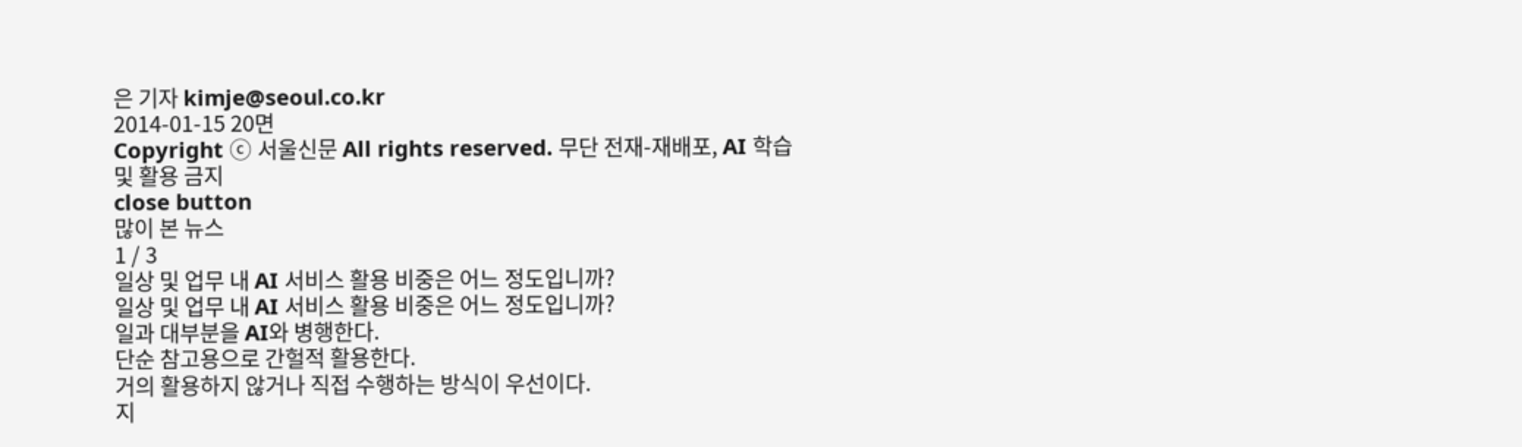은 기자 kimje@seoul.co.kr
2014-01-15 20면
Copyright ⓒ 서울신문 All rights reserved. 무단 전재-재배포, AI 학습 및 활용 금지
close button
많이 본 뉴스
1 / 3
일상 및 업무 내 AI 서비스 활용 비중은 어느 정도입니까?
일상 및 업무 내 AI 서비스 활용 비중은 어느 정도입니까?
일과 대부분을 AI와 병행한다.
단순 참고용으로 간헐적 활용한다.
거의 활용하지 않거나 직접 수행하는 방식이 우선이다.
지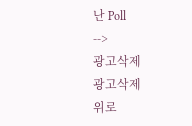난 Poll
-->
광고삭제
광고삭제
위로